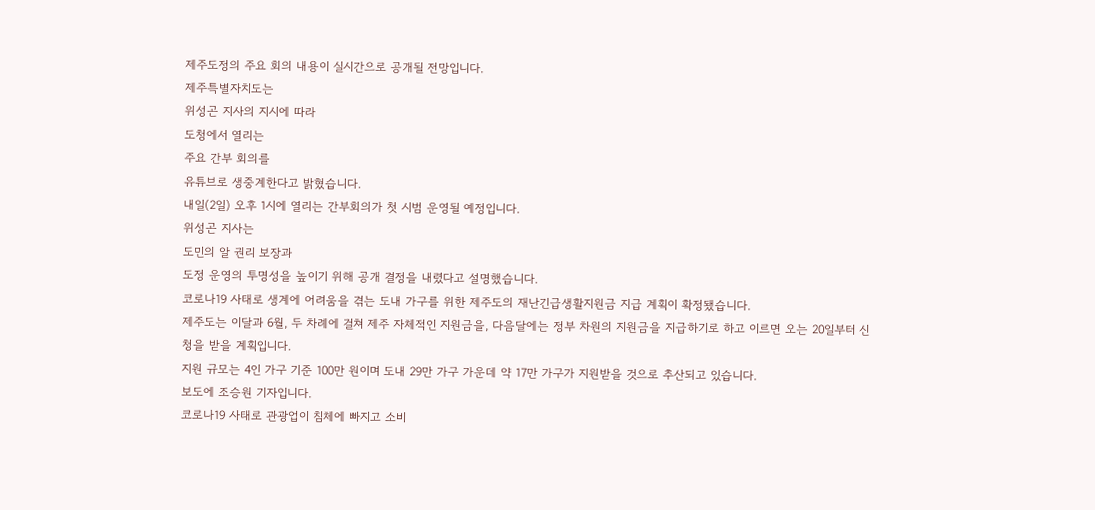제주도정의 주요 회의 내용이 실시간으로 공개될 전망입니다.
제주특별자치도는
위성곤 지사의 지시에 따라
도청에서 열리는
주요 간부 회의를
유튜브로 생중계한다고 밝혔습니다.
내일(2일) 오후 1시에 열리는 간부회의가 첫 시범 운영될 예정입니다.
위성곤 지사는
도민의 알 권리 보장과
도정 운영의 투명성을 높이기 위해 공개 결정을 내렸다고 설명했습니다.
코로나19 사태로 생계에 어려움을 겪는 도내 가구를 위한 제주도의 재난긴급생활지원금 지급 계획이 확정됐습니다.
제주도는 이달과 6월, 두 차례에 걸쳐 제주 자체적인 지원금을, 다음달에는 정부 차원의 지원금을 지급하기로 하고 이르면 오는 20일부터 신청을 받을 계획입니다.
지원 규모는 4인 가구 기준 100만 원이며 도내 29만 가구 가운데 약 17만 가구가 지원받을 것으로 추산되고 있습니다.
보도에 조승원 기자입니다.
코로나19 사태로 관광업이 침체에 빠지고 소비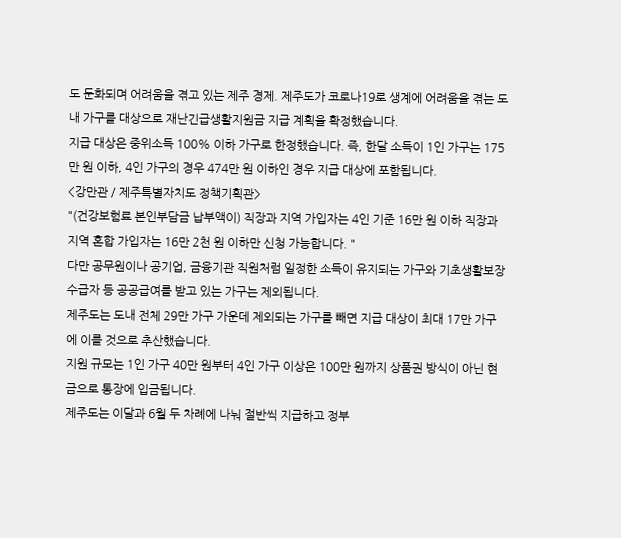도 둔화되며 어려움을 겪고 있는 제주 경제. 제주도가 코로나19로 생계에 어려움을 겪는 도내 가구를 대상으로 재난긴급생활지원금 지급 계획을 확정했습니다.
지급 대상은 중위소득 100% 이하 가구로 한정했습니다. 즉, 한달 소득이 1인 가구는 175만 원 이하, 4인 가구의 경우 474만 원 이하인 경우 지급 대상에 포함됩니다.
<강만관 / 제주특별자치도 정책기획관>
"(건강보험료 본인부담금 납부액이) 직장과 지역 가입자는 4인 기준 16만 원 이하 직장과 지역 혼합 가입자는 16만 2천 원 이하만 신청 가능합니다. "
다만 공무원이나 공기업, 금융기관 직원처럼 일정한 소득이 유지되는 가구와 기초생활보장 수급자 등 공공급여를 받고 있는 가구는 제외됩니다.
제주도는 도내 전체 29만 가구 가운데 제외되는 가구를 빼면 지급 대상이 최대 17만 가구에 이를 것으로 추산했습니다.
지원 규모는 1인 가구 40만 원부터 4인 가구 이상은 100만 원까지 상품권 방식이 아닌 현금으로 통장에 입금됩니다.
제주도는 이달과 6월 두 차례에 나눠 절반씩 지급하고 정부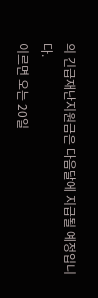의 긴급재난지원금은 다음달에 지급될 예정입니다.
이르면 오는 20일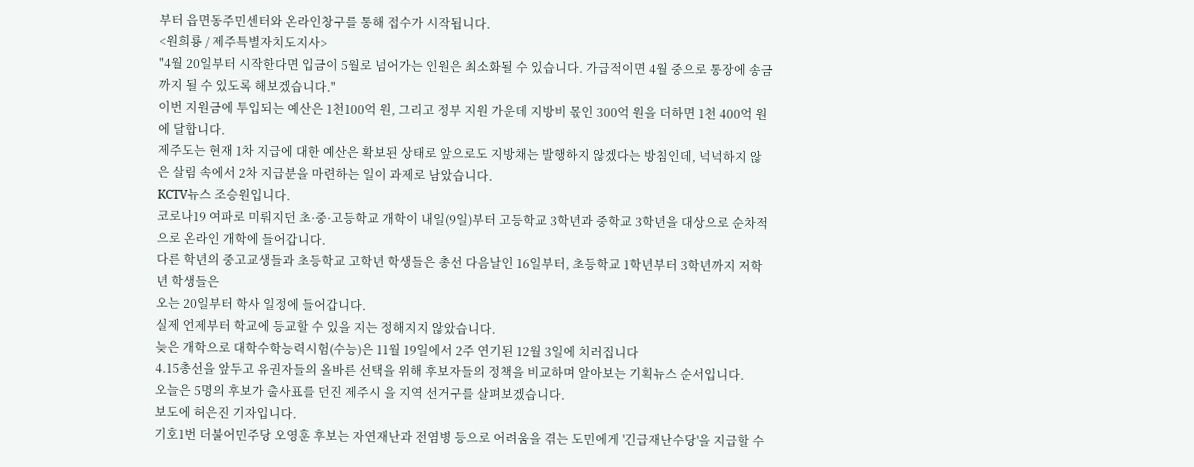부터 읍면동주민센터와 온라인창구를 통해 접수가 시작됩니다.
<원희룡 / 제주특별자치도지사>
"4월 20일부터 시작한다면 입금이 5월로 넘어가는 인원은 최소화될 수 있습니다. 가급적이면 4월 중으로 통장에 송금까지 될 수 있도록 해보겠습니다."
이번 지원금에 투입되는 예산은 1천100억 원, 그리고 정부 지원 가운데 지방비 몫인 300억 원을 더하면 1천 400억 원에 달합니다.
제주도는 현재 1차 지급에 대한 예산은 확보된 상태로 앞으로도 지방채는 발행하지 않겠다는 방침인데, 넉넉하지 않은 살림 속에서 2차 지급분을 마련하는 일이 과제로 남았습니다.
KCTV뉴스 조승원입니다.
코로나19 여파로 미뤄지던 초·중·고등학교 개학이 내일(9일)부터 고등학교 3학년과 중학교 3학년을 대상으로 순차적으로 온라인 개학에 들어갑니다.
다른 학년의 중고교생들과 초등학교 고학년 학생들은 총선 다음날인 16일부터, 초등학교 1학년부터 3학년까지 저학년 학생들은
오는 20일부터 학사 일정에 들어갑니다.
실제 언제부터 학교에 등교할 수 있을 지는 정해지지 않았습니다.
늦은 개학으로 대학수학능력시험(수능)은 11월 19일에서 2주 연기된 12월 3일에 치러집니다
4.15총선을 앞두고 유권자들의 올바른 선택을 위해 후보자들의 정책을 비교하며 알아보는 기획뉴스 순서입니다.
오늘은 5명의 후보가 출사표를 던진 제주시 을 지역 선거구를 살펴보겠습니다.
보도에 허은진 기자입니다.
기호1번 더불어민주당 오영훈 후보는 자연재난과 전염병 등으로 어려움을 겪는 도민에게 '긴급재난수당'을 지급할 수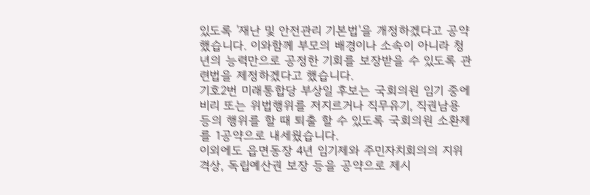있도록 '재난 및 안전관리 기본법'을 개정하겠다고 공약했습니다. 이와함께 부모의 배경이나 소속이 아니라 청년의 능력만으로 공정한 기회를 보장받을 수 있도록 관련법을 제정하겠다고 했습니다.
기호2번 미래통합당 부상일 후보는 국회의원 임기 중에 비리 또는 위법행위를 저지르거나 직무유기, 직권남용 등의 행위를 할 때 퇴출 할 수 있도록 국회의원 소환제를 1공약으로 내세웠습니다.
이외에도 읍면동장 4년 임기제와 주민자치회의의 지위격상, 독립예산권 보장 등을 공약으로 제시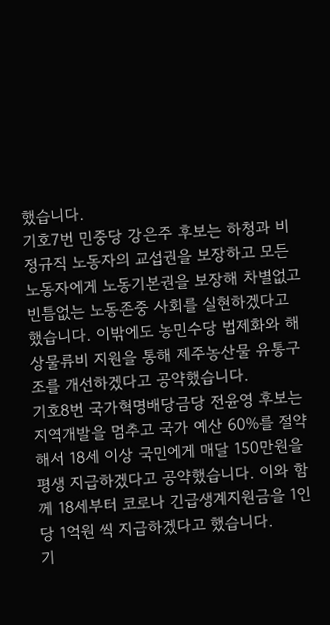했습니다.
기호7번 민중당 강은주 후보는 하청과 비정규직 노동자의 교섭권을 보장하고 모든 노동자에게 노동기본권을 보장해 차별없고 빈틈없는 노동존중 사회를 실현하겠다고 했습니다. 이밖에도 농민수당 법제화와 해상물류비 지원을 통해 제주농산물 유통구조를 개선하겠다고 공약했습니다.
기호8번 국가혁명배당금당 전윤영 후보는 지역개발을 멈추고 국가 예산 60%를 절약해서 18세 이상 국민에게 매달 150만원을 평생 지급하겠다고 공약했습니다. 이와 함께 18세부터 코로나 긴급생계지원금을 1인당 1억원 씩 지급하겠다고 했습니다.
기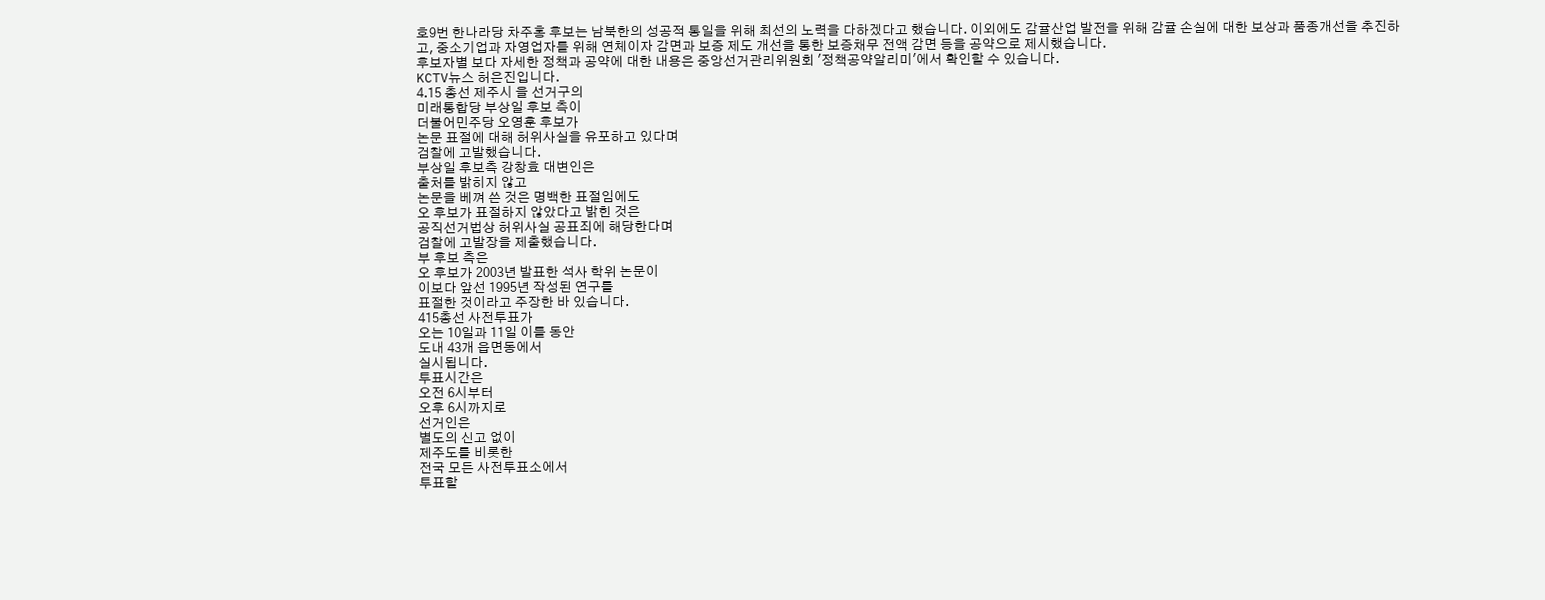호9번 한나라당 차주홍 후보는 남북한의 성공적 통일을 위해 최선의 노력을 다하겠다고 했습니다. 이외에도 감귤산업 발전을 위해 감귤 손실에 대한 보상과 품종개선을 추진하고, 중소기업과 자영업자를 위해 연체이자 감면과 보증 제도 개선을 통한 보증채무 전액 감면 등을 공약으로 제시했습니다.
후보자별 보다 자세한 정책과 공약에 대한 내용은 중앙선거관리위원회 '정책공약알리미'에서 확인할 수 있습니다.
KCTV뉴스 허은진입니다.
4.15 총선 제주시 을 선거구의
미래통합당 부상일 후보 측이
더불어민주당 오영훈 후보가
논문 표절에 대해 허위사실을 유포하고 있다며
검찰에 고발했습니다.
부상일 후보측 강창효 대변인은
출처를 밝히지 않고
논문을 베껴 쓴 것은 명백한 표절임에도
오 후보가 표절하지 않았다고 밝힌 것은
공직선거법상 허위사실 공표죄에 해당한다며
검찰에 고발장을 제출했습니다.
부 후보 측은
오 후보가 2003년 발표한 석사 학위 논문이
이보다 앞선 1995년 작성된 연구를
표절한 것이라고 주장한 바 있습니다.
415총선 사전투표가
오는 10일과 11일 이틀 동안
도내 43개 읍면동에서
실시됩니다.
투표시간은
오전 6시부터
오후 6시까지로
선거인은
별도의 신고 없이
제주도를 비롯한
전국 모든 사전투표소에서
투표할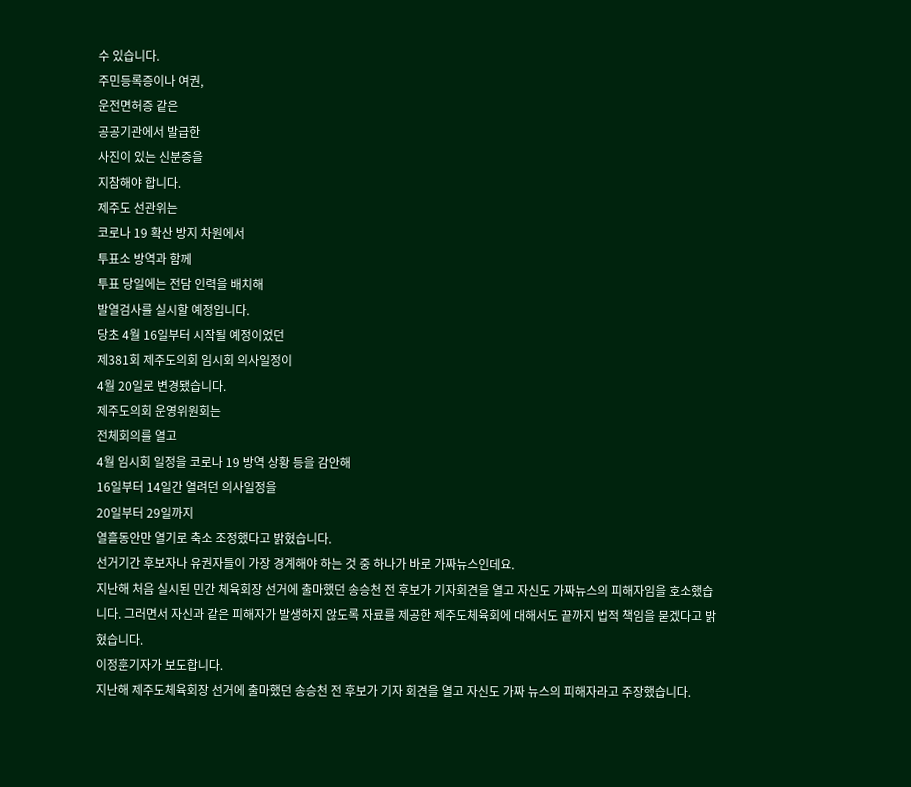수 있습니다.
주민등록증이나 여권,
운전면허증 같은
공공기관에서 발급한
사진이 있는 신분증을
지참해야 합니다.
제주도 선관위는
코로나 19 확산 방지 차원에서
투표소 방역과 함께
투표 당일에는 전담 인력을 배치해
발열검사를 실시할 예정입니다.
당초 4월 16일부터 시작될 예정이었던
제381회 제주도의회 임시회 의사일정이
4월 20일로 변경됐습니다.
제주도의회 운영위원회는
전체회의를 열고
4월 임시회 일정을 코로나 19 방역 상황 등을 감안해
16일부터 14일간 열려던 의사일정을
20일부터 29일까지
열흘동안만 열기로 축소 조정했다고 밝혔습니다.
선거기간 후보자나 유권자들이 가장 경계해야 하는 것 중 하나가 바로 가짜뉴스인데요.
지난해 처음 실시된 민간 체육회장 선거에 출마했던 송승천 전 후보가 기자회견을 열고 자신도 가짜뉴스의 피해자임을 호소했습니다. 그러면서 자신과 같은 피해자가 발생하지 않도록 자료를 제공한 제주도체육회에 대해서도 끝까지 법적 책임을 묻겠다고 밝혔습니다.
이정훈기자가 보도합니다.
지난해 제주도체육회장 선거에 출마했던 송승천 전 후보가 기자 회견을 열고 자신도 가짜 뉴스의 피해자라고 주장했습니다.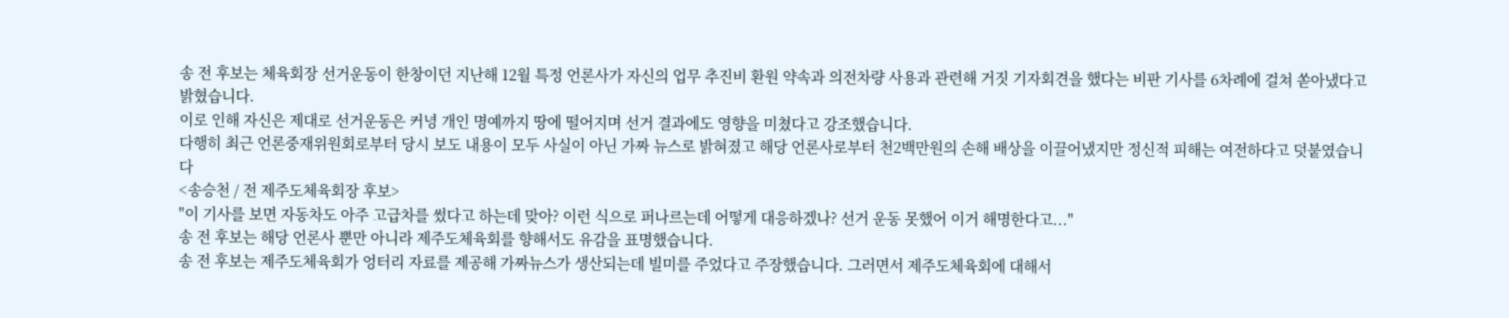송 전 후보는 체육회장 선거운동이 한창이던 지난해 12월 특정 언론사가 자신의 업무 추진비 환원 약속과 의전차량 사용과 관련해 거짓 기자회견을 했다는 비판 기사를 6차례에 걸쳐 쏟아냈다고 밝혔습니다.
이로 인해 자신은 제대로 선거운동은 커녕 개인 명예까지 땅에 떨어지며 선거 결과에도 영향을 미쳤다고 강조했습니다.
다행히 최근 언론중재위원회로부터 당시 보도 내용이 모두 사실이 아닌 가짜 뉴스로 밝혀졌고 해당 언론사로부터 천2백만원의 손해 배상을 이끌어냈지만 정신적 피해는 여전하다고 덧붙였습니다
<송승천 / 전 제주도체육회장 후보>
"이 기사를 보면 자동차도 아주 고급차를 썼다고 하는데 맞아? 이런 식으로 퍼나르는데 어떻게 대응하겠나? 선거 운동 못했어 이거 해명한다고..."
송 전 후보는 해당 언론사 뿐만 아니라 제주도체육회를 향해서도 유감을 표명했습니다.
송 전 후보는 제주도체육회가 엉터리 자료를 제공해 가짜뉴스가 생산되는데 빌미를 주었다고 주장했습니다. 그러면서 제주도체육회에 대해서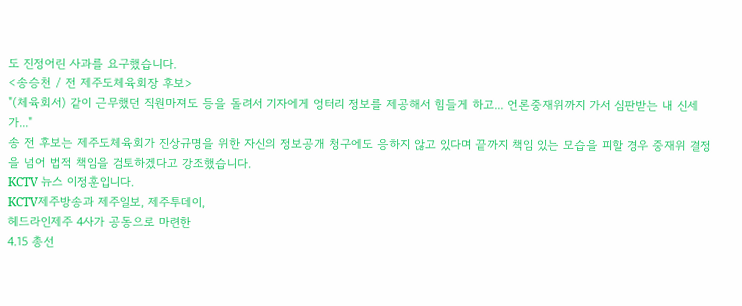도 진정어린 사과를 요구했습니다.
<송승천 / 전 제주도체육회장 후보>
"(체육회서) 같이 근무했던 직원마져도 등을 돌려서 기자에게 엉터리 정보를 제공해서 힘들게 하고... 언론중재위까지 가서 심판받는 내 신세가..."
송 전 후보는 제주도체육회가 진상규명을 위한 자신의 정보공개 청구에도 응하지 않고 있다며 끝까지 책임 있는 모습을 피할 경우 중재위 결정을 넘어 법적 책임을 검토하겠다고 강조했습니다.
KCTV 뉴스 이정훈입니다.
KCTV제주방송과 제주일보, 제주투데이,
헤드라인제주 4사가 공동으로 마련한
4.15 총선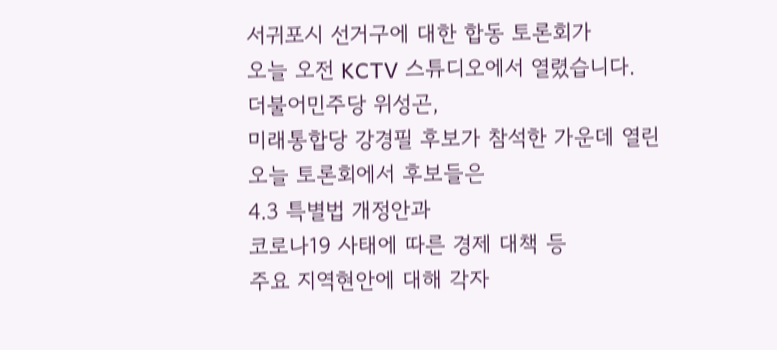서귀포시 선거구에 대한 합동 토론회가
오늘 오전 KCTV 스튜디오에서 열렸습니다.
더불어민주당 위성곤,
미래통합당 강경필 후보가 참석한 가운데 열린
오늘 토론회에서 후보들은
4.3 특별법 개정안과
코로나19 사태에 따른 경제 대책 등
주요 지역현안에 대해 각자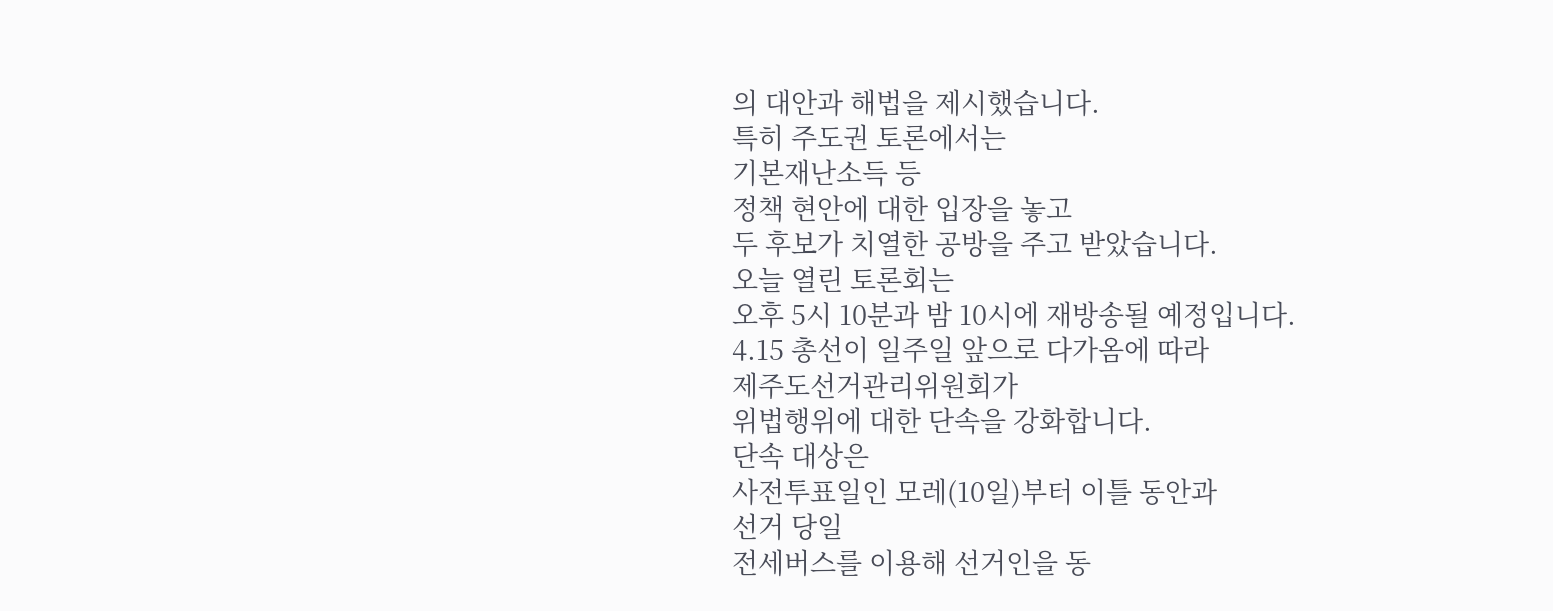의 대안과 해법을 제시했습니다.
특히 주도권 토론에서는
기본재난소득 등
정책 현안에 대한 입장을 놓고
두 후보가 치열한 공방을 주고 받았습니다.
오늘 열린 토론회는
오후 5시 10분과 밤 10시에 재방송될 예정입니다.
4.15 총선이 일주일 앞으로 다가옴에 따라
제주도선거관리위원회가
위법행위에 대한 단속을 강화합니다.
단속 대상은
사전투표일인 모레(10일)부터 이틀 동안과
선거 당일
전세버스를 이용해 선거인을 동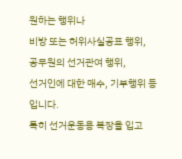원하는 행위나
비방 또는 허위사실공표 행위,
공무원의 선거관여 행위,
선거인에 대한 매수, 기부행위 등입니다.
특히 선거운동용 복장을 입고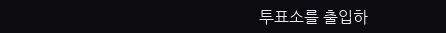투표소를 출입하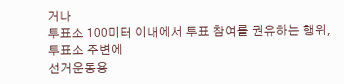거나
투표소 100미터 이내에서 투표 참여를 권유하는 행위,
투표소 주변에
선거운동용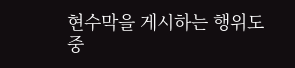현수막을 게시하는 행위도 중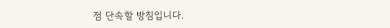점 단속할 방침입니다.